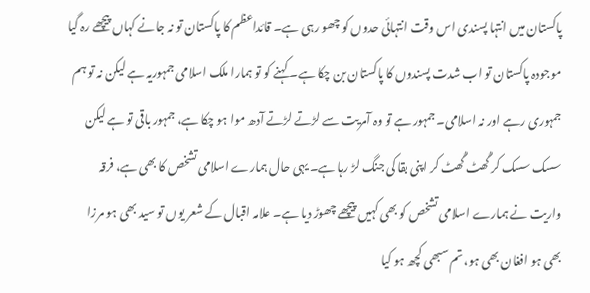پاکستان میں انتہا پسندی اس وقت انتہائی حدوں کو چھو رہی ہے۔ قائداعظم کا پاکستان تو نہ جانے کہاں پیچھے رہ گیا موجودہ پاکستان تو اب شدت پسندوں کا پاکستان بن چکا ہے۔ کہنے کو تو ہمارا ملک اسلامی جمہوریہ ہے لیکن نہ تو ہم جمہوری رہے اور نہ اسلامی۔ جمہور ہے تو وہ آمریت سے لڑتے لڑتے آدھ موا ہو چکا ہے، جمہور باقی تو ہے لیکن سسک سسک کر گُھٹ گُھٹ کر اپنی بقا کی جنگ لڑ رہا ہے۔ یہی حال ہمارے اسلامی تشخص کا بھی ہے، فرقہ واریت نے ہمارے اسلامی تشخص کو بھی کہیں پیچھے چھوڑ دیا ہے۔ علامہ اقبال کے شعر یوں تو سید بھی ہو مرزا بھی ہو افغان بھی ہو، تم سبھی کچھ ہو کیا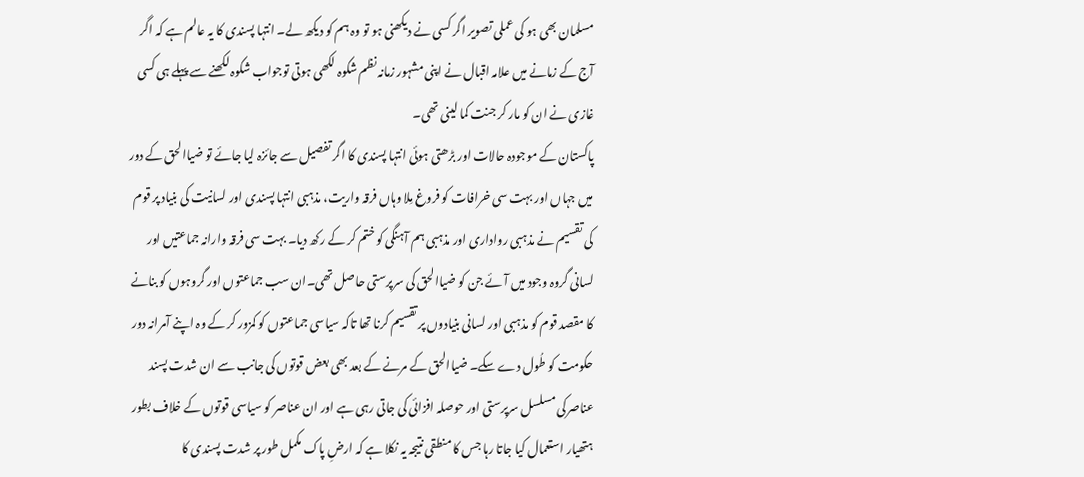مسلمان بھی ہو کی عملی تصویر اگر کسی نے دیکھنی ہو تو وہ ہم کو دیکھ لے۔ انتہا پسندی کا یہ عالم ہے کہ اگر آج کے زمانے میں علامہ اقبال نے اپنی مشہور زمانہ نظم شکوہ لکھی ہوتی توجواب شکوہ لکھنے سے پہلے ہی کسی غازی نے ان کو مار کر جنت کما لینی تھی۔
پاکستان کے موجودہ حالات اور بڑھتی ہوئی انتہا پسندی کا اگر تفصیل سے جائزہ لیا جائے تو ضیاالحق کے دور میں جہاں اور بہت سی خرافات کو فروغ مِلا وہاں فرقہ واریت، مذہبی انتہا پسندی اور لسانیت کی بنیاد پر قوم کی تقسیم نے مذہبی رواداری اور مذہبی ہم آہنگی کو ختم کر کے رکھ دیا۔ بہت سی فرقہ وارانہ جماعتیں اور لسانی گروہ وجود میں آئے جن کو ضیاالحق کی سرپرستی حاصل تھی۔ان سب جماعتوں اور گروہوں کو بنانے کا مقصد قوم کو مذہبی اور لسانی بنیادوں پر تقسیم کرنا تھا تاکہ سیاسی جماعتوں کو کمزور کر کے وہ اپنے آمرانہ دور حکومت کو طُول دے سکے۔ ضیاالحق کے مرنے کے بعد بھی بعض قوتوں کی جانب سے ان شدت پسند عناصرکی مسلسل سرپرستی اور حوصلہ افزائی کی جاتی رہی ہے اور ان عناصر کو سیاسی قوتوں کے خلاف بطور ہتھیار استعمال کیا جاتا رہا جس کا منطقی نتیجہ یہ نکلا ہے کہ ارضِ پاک مکمل طور پر شدت پسندی کا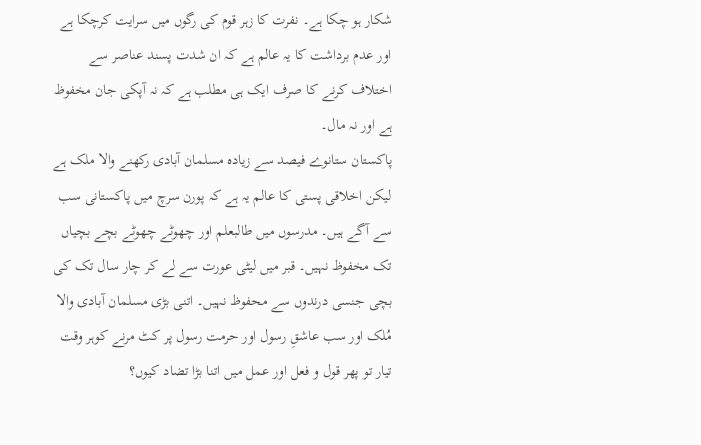شکار ہو چکا ہے۔ نفرت کا زہر قوم کی رگوں میں سرایت کرچکا ہے اور عدم برداشت کا یہ عالم ہے کہ ان شدت پسند عناصر سے اختلاف کرنے کا صرف ایک ہی مطلب ہے کہ نہ آپکی جان مخفوظ ہے اور نہ مال۔
پاکستان ستانوے فیصد سے زیادہ مسلمان آبادی رکھنے والا ملک ہے لیکن اخلاقی پستی کا عالم یہ ہے کہ پورن سرچ میں پاکستانی سب سے آگے ہیں۔ مدرسوں میں طالبعلم اور چھوٹے چھوٹے بچے بچیاں تک مخفوظ نہیں۔ قبر میں لیٹی عورت سے لے کر چار سال تک کی بچی جنسی درندوں سے محفوظ نہیں۔ اتنی بڑی مسلمان آبادی والا مُلک اور سب عاشقِ رسول اور حرمت رسول پر کٹ مرنے کوہر وقت تیار تو پھر قول و فعل اور عمل میں اتنا بڑا تضاد کیوں؟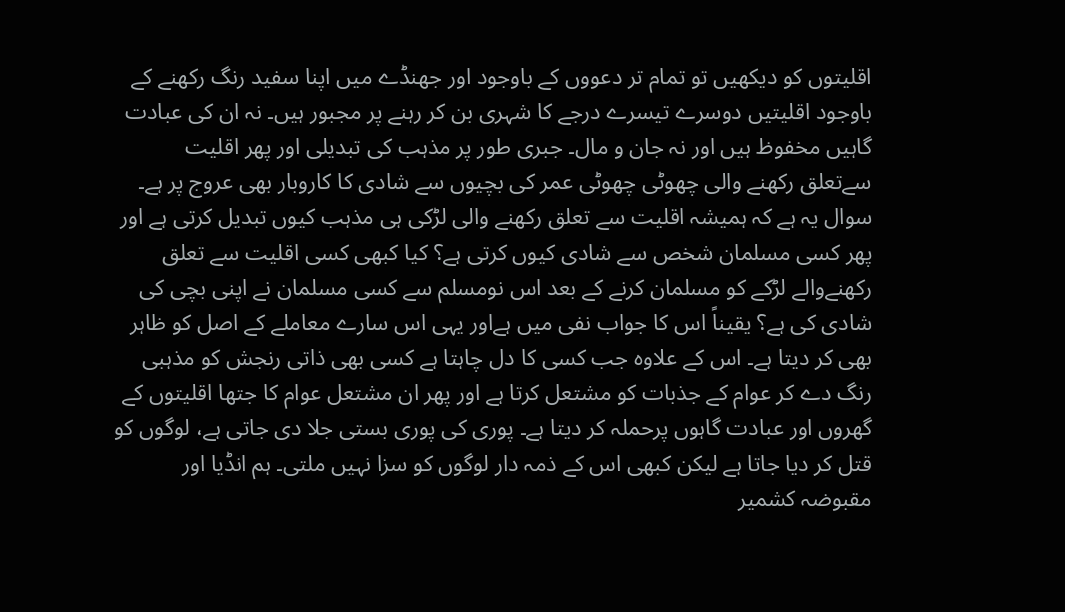اقلیتوں کو دیکھیں تو تمام تر دعووں کے باوجود اور جھنڈے میں اپنا سفید رنگ رکھنے کے باوجود اقلیتیں دوسرے تیسرے درجے کا شہری بن کر رہنے پر مجبور ہیں۔ نہ ان کی عبادت گاہیں مخفوظ ہیں اور نہ جان و مال۔ جبری طور پر مذہب کی تبدیلی اور پھر اقلیت سےتعلق رکھنے والی چھوٹی چھوٹی عمر کی بچیوں سے شادی کا کاروبار بھی عروج پر ہے۔ سوال یہ ہے کہ ہمیشہ اقلیت سے تعلق رکھنے والی لڑکی ہی مذہب کیوں تبدیل کرتی ہے اور پھر کسی مسلمان شخص سے شادی کیوں کرتی ہے؟ کیا کبھی کسی اقلیت سے تعلق رکھنےوالے لڑکے کو مسلمان کرنے کے بعد اس نومسلم سے کسی مسلمان نے اپنی بچی کی شادی کی ہے؟ یقیناً اس کا جواب نفی میں ہےاور یہی اس سارے معاملے کے اصل کو ظاہر بھی کر دیتا ہے۔ اس کے علاوہ جب کسی کا دل چاہتا ہے کسی بھی ذاتی رنجش کو مذہبی رنگ دے کر عوام کے جذبات کو مشتعل کرتا ہے اور پھر ان مشتعل عوام کا جتھا اقلیتوں کے گھروں اور عبادت گاہوں پرحملہ کر دیتا ہے۔ پوری کی پوری بستی جلا دی جاتی ہے، لوگوں کو قتل کر دیا جاتا ہے لیکن کبھی اس کے ذمہ دار لوگوں کو سزا نہیں ملتی۔ ہم انڈیا اور مقبوضہ کشمیر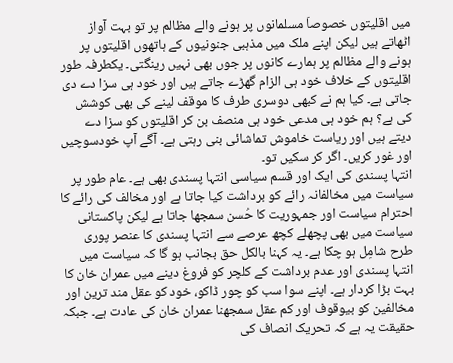میں اقلیتوں خصوصاَ مسلمانوں پر ہونے والے مظالم پر تو بہت آواز اٹھاتے ہیں لیکن اپنے ملک میں مذہبی جنونیوں کے ہاتھوں اقلیتوں پر ہونے والے مظالم پر ہمارے کانوں پر جوں بھی نہیں رینگتی۔ یکطرفہ طور اقلیتوں کے خلاف خود ہی الزام گھڑے جاتے ہیں اور خود ہی سزا دے دی جاتی ہے۔ کیا ہم نے کبھی دوسری طرف کا موقف لینے کی بھی کوشش کی ہے؟ ہم خود ہی مدعی خود ہی منصف بن کر اقلیتوں کو سزا دے دیتے ہیں اور ریاست خاموش تماشائی بنی رہتی ہے۔ آگے آپ خودسوچیں اور غور کریں۔ اگر کر سکیں تو۔
انتہا پسندی کی ایک اور قسم سیاسی انتہا پسندی بھی ہے۔ عام طور پر سیاست میں مخالفانہ رائے کو برداشت کیا جاتا ہے اور مخالف کی رائے کا احترام سیاست اور جمہوریت کا حُسن سمجھا جاتا ہے لیکن پاکستانی سیاست میں بھی پچھلے کچھ عرصے سے انتہا پسندی کا عنصر پوری طرح شامِل ہو چکا ہے۔ یہ کہنا بالکل حق بجانب ہو گا کہ سیاست میں انتہا پسندی اور عدم برداشت کے کلچر کو فروغ دینے میں عمران خان کا بہت بڑا کردار ہے۔ اپنے سوا سب کو چور ڈاکو، خود کو عقل مند ترین اور مخالفین کو بیوقوف اور کم عقل سمجھنا عمران خان کی عادت ہے۔ جبکہ حقیقت یہ ہے کہ تحریک انصاف کی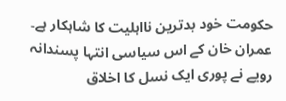حکومت خود بدترین نااہلیت کا شاہکار ہے۔
عمران خان کے اس سیاسی انتہا پسندانہ رویے نے پوری ایک نسل کا اخلاق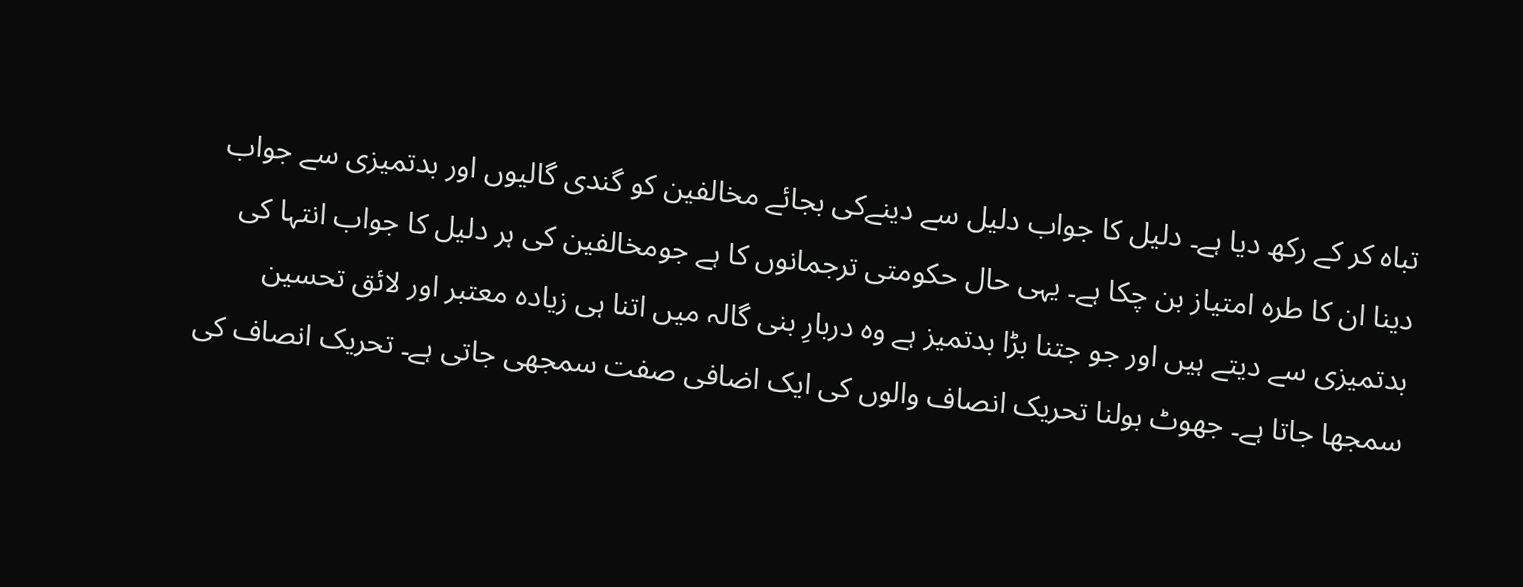تباہ کر کے رکھ دیا ہے۔ دلیل کا جواب دلیل سے دینےکی بجائے مخالفین کو گندی گالیوں اور بدتمیزی سے جواب دینا ان کا طرہ امتیاز بن چکا ہے۔ یہی حال حکومتی ترجمانوں کا ہے جومخالفین کی ہر دلیل کا جواب انتہا کی بدتمیزی سے دیتے ہیں اور جو جتنا بڑا بدتمیز ہے وہ دربارِ بنی گالہ میں اتنا ہی زیادہ معتبر اور لائق تحسین سمجھا جاتا ہے۔ جھوٹ بولنا تحریک انصاف والوں کی ایک اضافی صفت سمجھی جاتی ہے۔ تحریک انصاف کی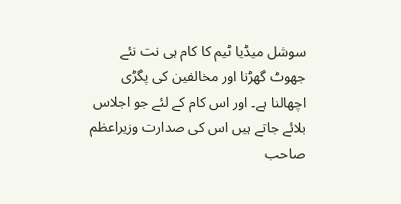سوشل میڈیا ٹیم کا کام ہی نت نئے جھوٹ گھڑنا اور مخالفین کی پگڑی اچھالنا ہے۔ اور اس کام کے لئے جو اجلاس بلائے جاتے ہیں اس کی صدارت وزیراعظم صاحب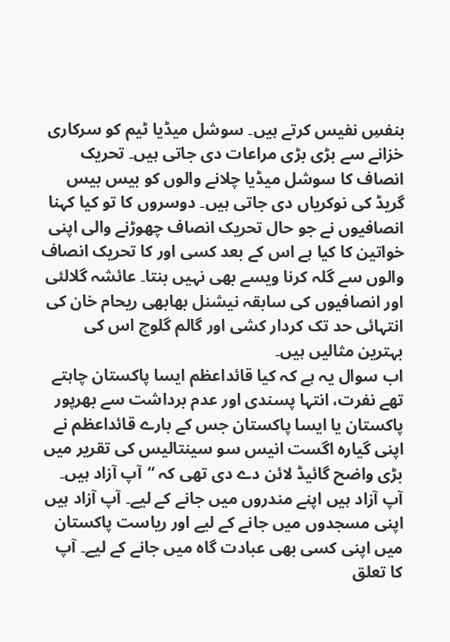بنفسِ نفیس کرتے ہیں۔ سوشل میڈیا ٹیم کو سرکاری خزانے سے بڑی بڑی مراعات دی جاتی ہیں۔ تحریک انصاف کا سوشل میڈیا چلانے والوں کو بیس بیس گریڈ کی نوکریاں دی جاتی ہیں۔ دوسروں کا تو کیا کہنا انصافیوں نے جو حال تحریک انصاف چھوڑنے والی اپنی خواتین کا کیا ہے اس کے بعد کسی اور کا تحریک انصاف والوں سے گلہ کرنا ویسے بھی نہیں بنتا۔ عائشہ گلالئی اور انصافیوں کی سابقہ نیشنل بھابھی ریحام خان کی انتہائی حد تک کردار کشی اور گالم گلوچ اس کی بہترین مثالیں ہیں۔
اب سوال یہ ہے کہ کیا قائداعظم ایسا پاکستان چاہتے تھے نفرت، انتہا پسندی اور عدم برداشت سے بھرپور پاکستان یا ایسا پاکستان جس کے بارے قائداعظم نے اپنی گیارہ اگست انیس سو سینتالیس کی تقریر میں بڑی واضح گائیڈ لائن دے دی تھی کہ “آپ آزاد ہیں۔ آپ آزاد ہیں اپنے مندروں میں جانے کے لیے۔ آپ آزاد ہیں اپنی مسجدوں میں جانے کے لیے اور ریاست پاکستان میں اپنی کسی بھی عبادت گاہ میں جانے کے لیے۔ آپ کا تعلق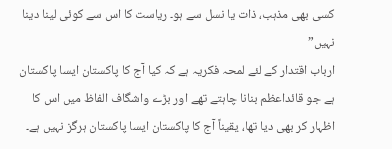کسی بھی مذہب، ذات یا نسل سے ہو۔ ریاست کا اس سے کوئی لینا دینا نہیں”
ارباب اقتدار کے لئے لمحہ فکریہ ہے کہ کیا آج کا پاکستان ایسا پاکستان ہے جو قائداعظم بنانا چاہتے تھے اور بڑے واشگاف الفاظ میں اس کا اظہار کر بھی دیا تھا، یقیناً آج کا پاکستان ایسا پاکستان ہرگز نہیں ہے۔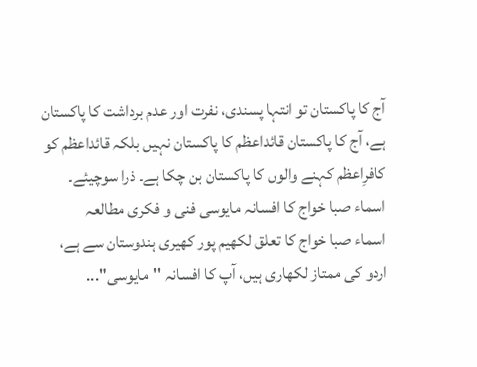آج کا پاکستان تو انتہا پسندی، نفرت اور عدم برداشت کا پاکستان ہے، آج کا پاکستان قائداعظم کا پاکستان نہیں بلکہ قائداعظم کو کافرِاعظم کہنے والوں کا پاکستان بن چکا ہے۔ ذرا سوچیئے۔
اسماء صبا خواج کا افسانہ مایوسی فنی و فکری مطالعہ
اسماء صبا خواج کا تعلق لکھیم پور کھیری ہندوستان سے ہے، اردو کی ممتاز لکھاری ہیں، آپ کا افسانہ ''مایوسی"...